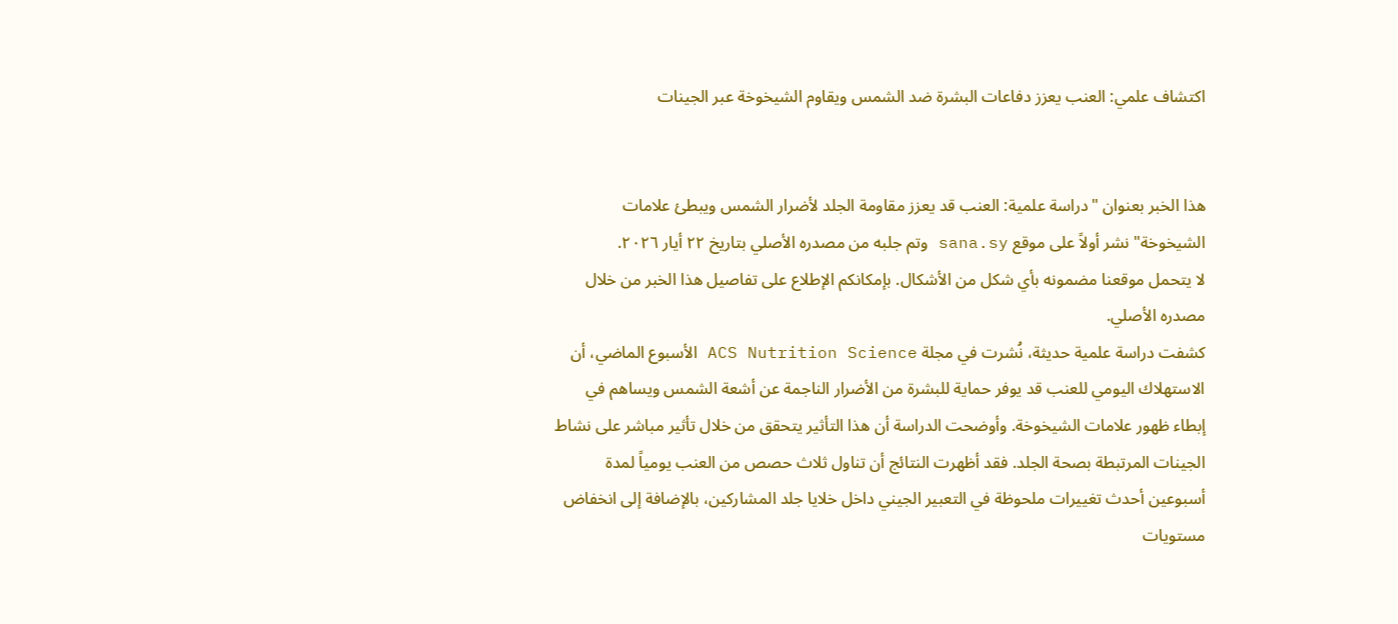اكتشاف علمي: العنب يعزز دفاعات البشرة ضد الشمس ويقاوم الشيخوخة عبر الجينات


هذا الخبر بعنوان "دراسة علمية: العنب قد يعزز مقاومة الجلد لأضرار الشمس ويبطئ علامات الشيخوخة" نشر أولاً على موقع sana.sy وتم جلبه من مصدره الأصلي بتاريخ ٢٢ أيار ٢٠٢٦.
لا يتحمل موقعنا مضمونه بأي شكل من الأشكال. بإمكانكم الإطلاع على تفاصيل هذا الخبر من خلال مصدره الأصلي.
كشفت دراسة علمية حديثة، نُشرت في مجلة ACS Nutrition Science الأسبوع الماضي، أن الاستهلاك اليومي للعنب قد يوفر حماية للبشرة من الأضرار الناجمة عن أشعة الشمس ويساهم في إبطاء ظهور علامات الشيخوخة. وأوضحت الدراسة أن هذا التأثير يتحقق من خلال تأثير مباشر على نشاط الجينات المرتبطة بصحة الجلد. فقد أظهرت النتائج أن تناول ثلاث حصص من العنب يومياً لمدة أسبوعين أحدث تغييرات ملحوظة في التعبير الجيني داخل خلايا جلد المشاركين، بالإضافة إلى انخفاض مستويات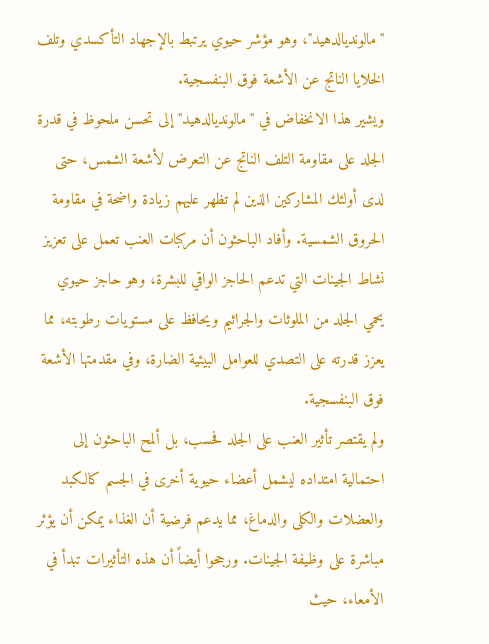"مالونديالدهيد"، وهو مؤشر حيوي يرتبط بالإجهاد التأكسدي وتلف الخلايا الناتج عن الأشعة فوق البنفسجية.
ويشير هذا الانخفاض في "مالونديالدهيد" إلى تحسن ملحوظ في قدرة الجلد على مقاومة التلف الناتج عن التعرض لأشعة الشمس، حتى لدى أولئك المشاركين الذين لم تظهر عليهم زيادة واضحة في مقاومة الحروق الشمسية. وأفاد الباحثون أن مركبات العنب تعمل على تعزيز نشاط الجينات التي تدعم الحاجز الواقي للبشرة، وهو حاجز حيوي يحمي الجلد من الملوثات والجراثيم ويحافظ على مستويات رطوبته، مما يعزز قدرته على التصدي للعوامل البيئية الضارة، وفي مقدمتها الأشعة فوق البنفسجية.
ولم يقتصر تأثير العنب على الجلد فحسب، بل ألمح الباحثون إلى احتمالية امتداده ليشمل أعضاء حيوية أخرى في الجسم كالكبد والعضلات والكلى والدماغ، مما يدعم فرضية أن الغذاء يمكن أن يؤثر مباشرة على وظيفة الجينات. ورجحوا أيضاً أن هذه التأثيرات تبدأ في الأمعاء، حيث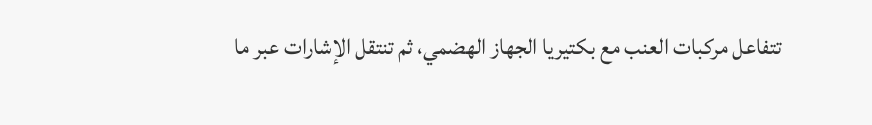تتفاعل مركبات العنب مع بكتيريا الجهاز الهضمي، ثم تنتقل الإشارات عبر ما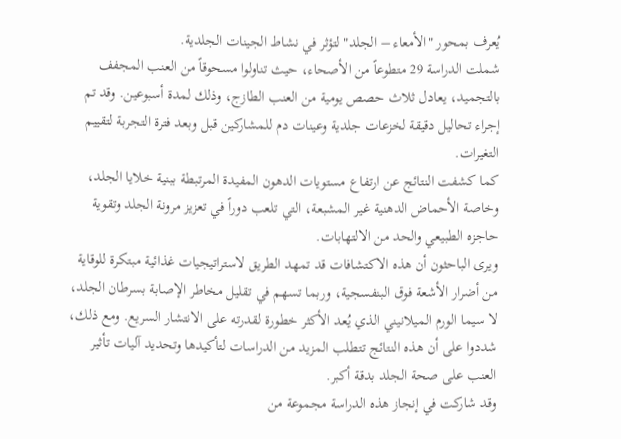يُعرف بمحور "الأمعاء – الجلد" لتؤثر في نشاط الجينات الجلدية.
شملت الدراسة 29 متطوعاً من الأصحاء، حيث تناولوا مسحوقاً من العنب المجفف بالتجميد، يعادل ثلاث حصص يومية من العنب الطازج، وذلك لمدة أسبوعين. وقد تم إجراء تحاليل دقيقة لخزعات جلدية وعينات دم للمشاركين قبل وبعد فترة التجربة لتقييم التغيرات.
كما كشفت النتائج عن ارتفاع مستويات الدهون المفيدة المرتبطة ببنية خلايا الجلد، وخاصة الأحماض الدهنية غير المشبعة، التي تلعب دوراً في تعزيز مرونة الجلد وتقوية حاجزه الطبيعي والحد من الالتهابات.
ويرى الباحثون أن هذه الاكتشافات قد تمهد الطريق لاستراتيجيات غذائية مبتكرة للوقاية من أضرار الأشعة فوق البنفسجية، وربما تسهم في تقليل مخاطر الإصابة بسرطان الجلد، لا سيما الورم الميلانيني الذي يُعد الأكثر خطورة لقدرته على الانتشار السريع. ومع ذلك، شددوا على أن هذه النتائج تتطلب المزيد من الدراسات لتأكيدها وتحديد آليات تأثير العنب على صحة الجلد بدقة أكبر.
وقد شاركت في إنجاز هذه الدراسة مجموعة من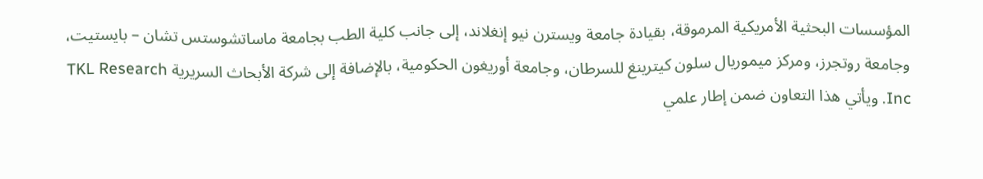المؤسسات البحثية الأمريكية المرموقة، بقيادة جامعة ويسترن نيو إنغلاند، إلى جانب كلية الطب بجامعة ماساتشوستس تشان – بايستيت، وجامعة روتجرز، ومركز ميموريال سلون كيترينغ للسرطان، وجامعة أوريغون الحكومية، بالإضافة إلى شركة الأبحاث السريرية TKL Research Inc. ويأتي هذا التعاون ضمن إطار علمي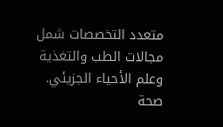متعدد التخصصات شمل مجالات الطب والتغذية وعلم الأحياء الجزيئي.
صحة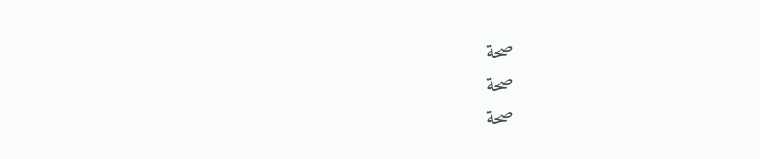صحة
صحة
صحة